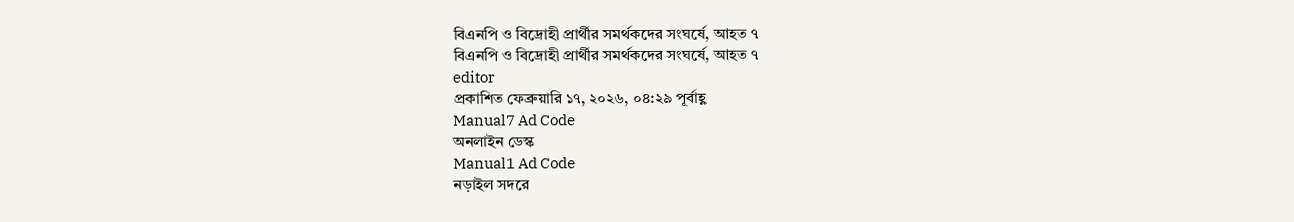বিএনপি ও বিদ্রোহী প্রার্থীর সমর্থকদের সংঘর্ষে, আহত ৭
বিএনপি ও বিদ্রোহী প্রার্থীর সমর্থকদের সংঘর্ষে, আহত ৭
editor
প্রকাশিত ফেব্রুয়ারি ১৭, ২০২৬, ০৪:২৯ পূর্বাহ্ণ
Manual7 Ad Code
অনলাইন ডেস্ক
Manual1 Ad Code
নড়াইল সদরে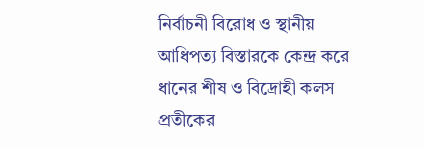নির্বাচনী বিরোধ ও স্থানীয় আধিপত্য বিস্তারকে কেন্দ্র করে ধানের শীষ ও বিদ্রোহী কলস প্রতীকের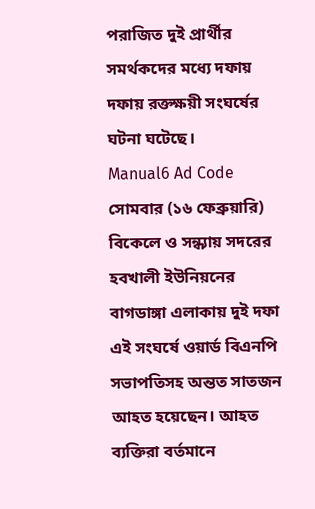পরাজিত দুই প্রার্থীর সমর্থকদের মধ্যে দফায় দফায় রক্তক্ষয়ী সংঘর্ষের ঘটনা ঘটেছে।
Manual6 Ad Code
সোমবার (১৬ ফেব্রুয়ারি) বিকেলে ও সন্ধ্যায় সদরের হবখালী ইউনিয়নের বাগডাঙ্গা এলাকায় দুই দফা এই সংঘর্ষে ওয়ার্ড বিএনপি সভাপতিসহ অন্তত সাতজন আহত হয়েছেন। আহত ব্যক্তিরা বর্তমানে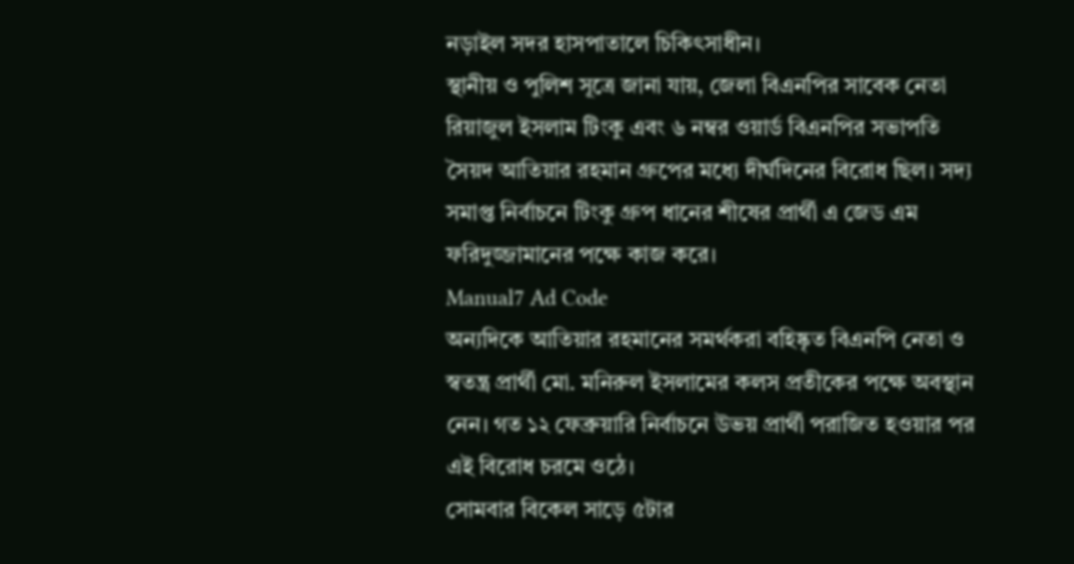নড়াইল সদর হাসপাতালে চিকিৎসাধীন।
স্থানীয় ও পুলিশ সূত্রে জানা যায়, জেলা বিএনপির সাবেক নেতা রিয়াজুল ইসলাম টিংকু এবং ৬ নম্বর ওয়ার্ড বিএনপির সভাপতি সৈয়দ আতিয়ার রহমান গ্রুপের মধ্যে দীর্ঘদিনের বিরোধ ছিল। সদ্য সমাপ্ত নির্বাচনে টিংকু গ্রুপ ধানের শীষের প্রার্থী এ জেড এম ফরিদুজ্জামানের পক্ষে কাজ করে।
Manual7 Ad Code
অন্যদিকে আতিয়ার রহমানের সমর্থকরা বহিষ্কৃত বিএনপি নেতা ও স্বতন্ত্র প্রার্থী মো. মনিরুল ইসলামের কলস প্রতীকের পক্ষে অবস্থান নেন। গত ১২ ফেব্রুয়ারি নির্বাচনে উভয় প্রার্থী পরাজিত হওয়ার পর এই বিরোধ চরমে ওঠে।
সোমবার বিকেল সাড়ে ৫টার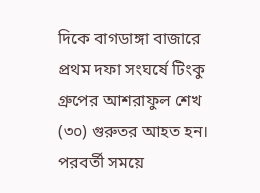দিকে বাগডাঙ্গা বাজারে প্রথম দফা সংঘর্ষে টিংকু গ্রুপের আশরাফুল শেখ (৩০) গুরুতর আহত হন। পরবর্তী সময়ে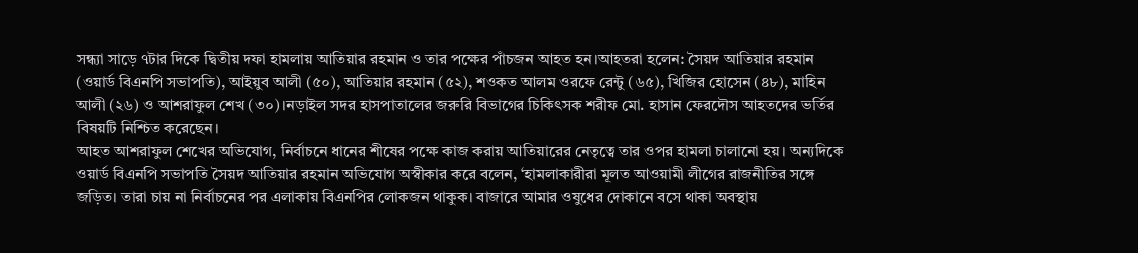সন্ধ্যা সাড়ে ৭টার দিকে দ্বিতীয় দফা হামলায় আতিয়ার রহমান ও তার পক্ষের পাঁচজন আহত হন।আহতরা হলেন: সৈয়দ আতিয়ার রহমান (ওয়ার্ড বিএনপি সভাপতি), আইয়ুব আলী (৫০), আতিয়ার রহমান (৫২), শওকত আলম ওরফে রেন্টু (৬৫), খিজির হোসেন (৪৮), মাহিন আলী (২৬) ও আশরাফুল শেখ (৩০)।নড়াইল সদর হাসপাতালের জরুরি বিভাগের চিকিৎসক শরীফ মো. হাসান ফেরদৌস আহতদের ভর্তির বিষয়টি নিশ্চিত করেছেন।
আহত আশরাফুল শেখের অভিযোগ, নির্বাচনে ধানের শীষের পক্ষে কাজ করায় আতিয়ারের নেতৃত্বে তার ওপর হামলা চালানো হয়। অন্যদিকে ওয়ার্ড বিএনপি সভাপতি সৈয়দ আতিয়ার রহমান অভিযোগ অস্বীকার করে বলেন, ‘হামলাকারীরা মূলত আওয়ামী লীগের রাজনীতির সঙ্গে জড়িত। তারা চায় না নির্বাচনের পর এলাকায় বিএনপির লোকজন থাকুক। বাজারে আমার ওষুধের দোকানে বসে থাকা অবস্থায়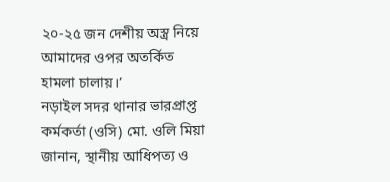২০-২৫ জন দেশীয় অস্ত্র নিয়ে আমাদের ওপর অতর্কিত হামলা চালায়।’
নড়াইল সদর থানার ভারপ্রাপ্ত কর্মকর্তা (ওসি) মো. ওলি মিয়া জানান, স্থানীয় আধিপত্য ও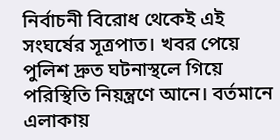নির্বাচনী বিরোধ থেকেই এই সংঘর্ষের সূত্রপাত। খবর পেয়ে পুলিশ দ্রুত ঘটনাস্থলে গিয়ে পরিস্থিতি নিয়ন্ত্রণে আনে। বর্তমানে এলাকায়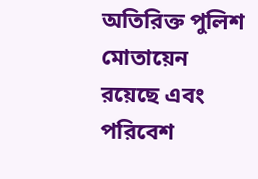অতিরিক্ত পুলিশ মোতায়েন রয়েছে এবং পরিবেশ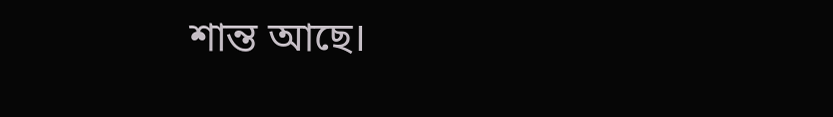শান্ত আছে।